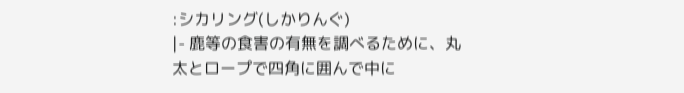:シカリング(しかりんぐ)
|- 鹿等の食害の有無を調べるために、丸太とロープで四角に囲んで中に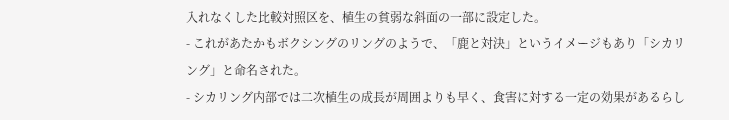入れなくした比較対照区を、植生の貧弱な斜面の一部に設定した。
- これがあたかもボクシングのリングのようで、「鹿と対決」というイメージもあり「シカリング」と命名された。
- シカリング内部では二次植生の成長が周囲よりも早く、食害に対する一定の効果があるらし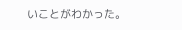いことがわかった。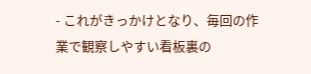- これがきっかけとなり、毎回の作業で観察しやすい看板裏の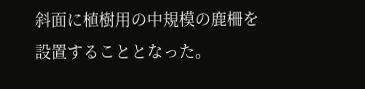斜面に植樹用の中規模の鹿柵を設置することとなった。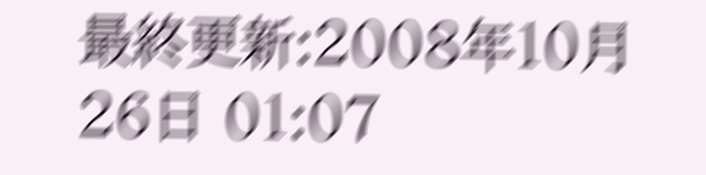最終更新:2008年10月26日 01:07